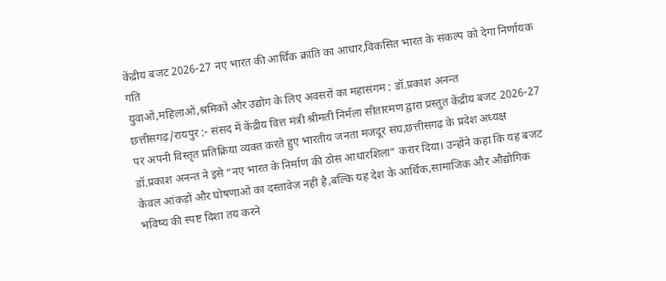केंद्रीय बजट 2026-27 नए भारत की आर्थिक क्रांति का आधार,विकसित भारत के संकल्प को देगा निर्णायक गति
युवाओं,महिलाओं,श्रमिकों और उद्योग के लिए अवसरों का महासंगम : डॉ.प्रकाश अनन्त
छत्तीसगढ़/रायपुर :- संसद में केंद्रीय वित्त मंत्री श्रीमती निर्मला सीतारमण द्वारा प्रस्तुत केंद्रीय बजट 2026-27 पर अपनी विस्तृत प्रतिक्रिया व्यक्त करते हुए भारतीय जनता मजदूर संघ,छत्तीसगढ़ के प्रदेश अध्यक्ष डॉ.प्रकाश अनन्त ने इसे “नए भारत के निर्माण की ठोस आधारशिला” करार दिया। उन्होंने कहा कि यह बजट केवल आंकड़ों और घोषणाओं का दस्तावेज़ नहीं है,बल्कि यह देश के आर्थिक,सामाजिक और औद्योगिक भविष्य की स्पष्ट दिशा तय करने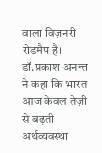वाला विज़नरी रोडमैप है।
डॉ.प्रकाश अनन्त ने कहा कि भारत आज केवल तेज़ी से बढ़ती अर्थव्यवस्था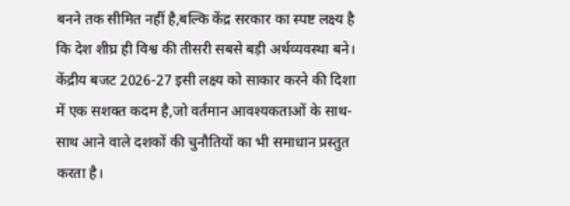बनने तक सीमित नहीं है,बल्कि केंद्र सरकार का स्पष्ट लक्ष्य है कि देश शीघ्र ही विश्व की तीसरी सबसे बड़ी अर्थव्यवस्था बने। केंद्रीय बजट 2026-27 इसी लक्ष्य को साकार करने की दिशा में एक सशक्त कदम है,जो वर्तमान आवश्यकताओं के साथ-साथ आने वाले दशकों की चुनौतियों का भी समाधान प्रस्तुत करता है।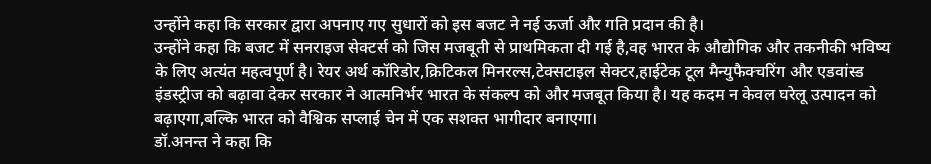उन्होंने कहा कि सरकार द्वारा अपनाए गए सुधारों को इस बजट ने नई ऊर्जा और गति प्रदान की है।
उन्होंने कहा कि बजट में सनराइज सेक्टर्स को जिस मजबूती से प्राथमिकता दी गई है,वह भारत के औद्योगिक और तकनीकी भविष्य के लिए अत्यंत महत्वपूर्ण है। रेयर अर्थ कॉरिडोर,क्रिटिकल मिनरल्स,टेक्सटाइल सेक्टर,हाईटेक टूल मैन्युफैक्चरिंग और एडवांस्ड इंडस्ट्रीज को बढ़ावा देकर सरकार ने आत्मनिर्भर भारत के संकल्प को और मजबूत किया है। यह कदम न केवल घरेलू उत्पादन को बढ़ाएगा,बल्कि भारत को वैश्विक सप्लाई चेन में एक सशक्त भागीदार बनाएगा।
डॉ.अनन्त ने कहा कि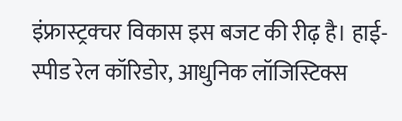इंफ्रास्ट्रक्चर विकास इस बजट की रीढ़ है। हाई-स्पीड रेल कॉरिडोर, आधुनिक लॉजिस्टिक्स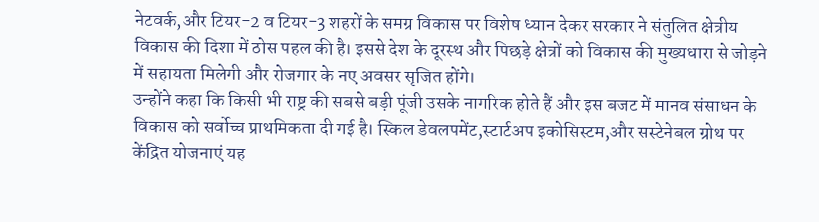नेटवर्क,और टियर-2 व टियर-3 शहरों के समग्र विकास पर विशेष ध्यान देकर सरकार ने संतुलित क्षेत्रीय विकास की दिशा में ठोस पहल की है। इससे देश के दूरस्थ और पिछड़े क्षेत्रों को विकास की मुख्यधारा से जोड़ने में सहायता मिलेगी और रोजगार के नए अवसर सृजित होंगे।
उन्होंने कहा कि किसी भी राष्ट्र की सबसे बड़ी पूंजी उसके नागरिक होते हैं और इस बजट में मानव संसाधन के विकास को सर्वोच्च प्राथमिकता दी गई है। स्किल डेवलपमेंट,स्टार्टअप इकोसिस्टम,और सस्टेनेबल ग्रोथ पर केंद्रित योजनाएं यह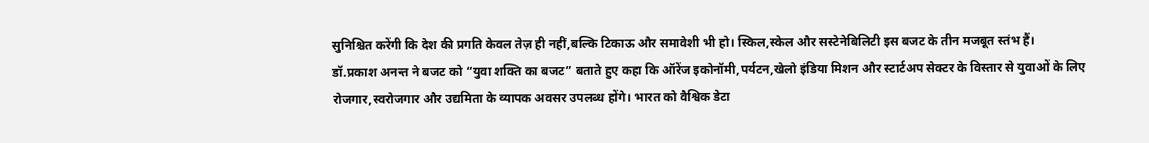सुनिश्चित करेंगी कि देश की प्रगति केवल तेज़ ही नहीं,बल्कि टिकाऊ और समावेशी भी हो। स्किल,स्केल और सस्टेनेबिलिटी इस बजट के तीन मजबूत स्तंभ हैं।
डॉ.प्रकाश अनन्त ने बजट को “युवा शक्ति का बजट” बताते हुए कहा कि ऑरेंज इकोनॉमी,पर्यटन,खेलो इंडिया मिशन और स्टार्टअप सेक्टर के विस्तार से युवाओं के लिए रोजगार,स्वरोजगार और उद्यमिता के व्यापक अवसर उपलब्ध होंगे। भारत को वैश्विक डेटा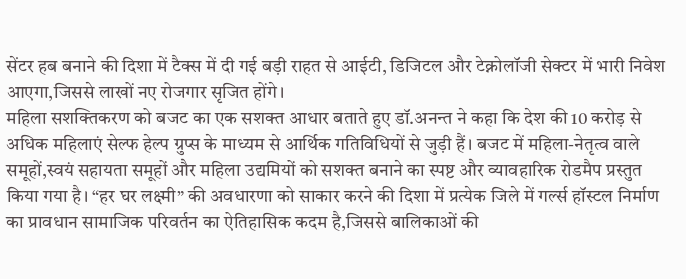सेंटर हब बनाने की दिशा में टैक्स में दी गई बड़ी राहत से आईटी, डिजिटल और टेक्नोलॉजी सेक्टर में भारी निवेश आएगा,जिससे लाखों नए रोजगार सृजित होंगे।
महिला सशक्तिकरण को बजट का एक सशक्त आधार बताते हुए डॉ.अनन्त ने कहा कि देश की 10 करोड़ से अधिक महिलाएं सेल्फ हेल्प ग्रुप्स के माध्यम से आर्थिक गतिविधियों से जुड़ी हैं। बजट में महिला-नेतृत्व वाले समूहों,स्वयं सहायता समूहों और महिला उद्यमियों को सशक्त बनाने का स्पष्ट और व्यावहारिक रोडमैप प्रस्तुत किया गया है। “हर घर लक्ष्मी” की अवधारणा को साकार करने की दिशा में प्रत्येक जिले में गर्ल्स हॉस्टल निर्माण का प्रावधान सामाजिक परिवर्तन का ऐतिहासिक कदम है,जिससे बालिकाओं की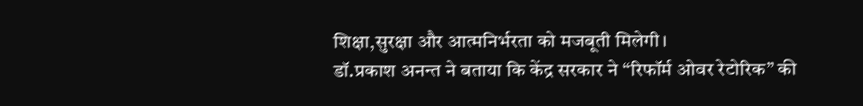शिक्षा,सुरक्षा और आत्मनिर्भरता को मजबूती मिलेगी।
डॉ.प्रकाश अनन्त ने बताया कि केंद्र सरकार ने “रिफॉर्म ओवर रेटोरिक” की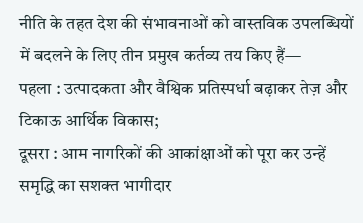नीति के तहत देश की संभावनाओं को वास्तविक उपलब्धियों में बदलने के लिए तीन प्रमुख कर्तव्य तय किए हैं—
पहला : उत्पादकता और वैश्विक प्रतिस्पर्धा बढ़ाकर तेज़ और टिकाऊ आर्थिक विकास;
दूसरा : आम नागरिकों की आकांक्षाओं को पूरा कर उन्हें समृद्धि का सशक्त भागीदार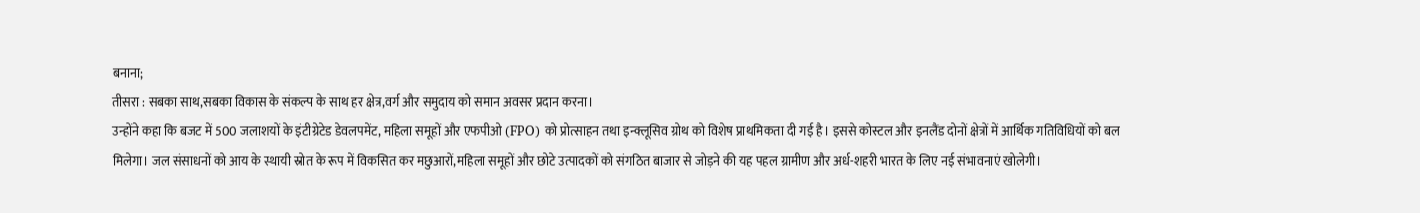बनाना;
तीसरा : सबका साथ,सबका विकास के संकल्प के साथ हर क्षेत्र,वर्ग और समुदाय को समान अवसर प्रदान करना।
उन्होंने कहा कि बजट में 500 जलाशयों के इंटीग्रेटेड डेवलपमेंट, महिला समूहों और एफपीओ (FPO) को प्रोत्साहन तथा इन्क्लूसिव ग्रोथ को विशेष प्राथमिकता दी गई है। इससे कोस्टल और इनलैंड दोनों क्षेत्रों में आर्थिक गतिविधियों को बल मिलेगा। जल संसाधनों को आय के स्थायी स्रोत के रूप में विकसित कर मछुआरों,महिला समूहों और छोटे उत्पादकों को संगठित बाजार से जोड़ने की यह पहल ग्रामीण और अर्ध-शहरी भारत के लिए नई संभावनाएं खोलेगी।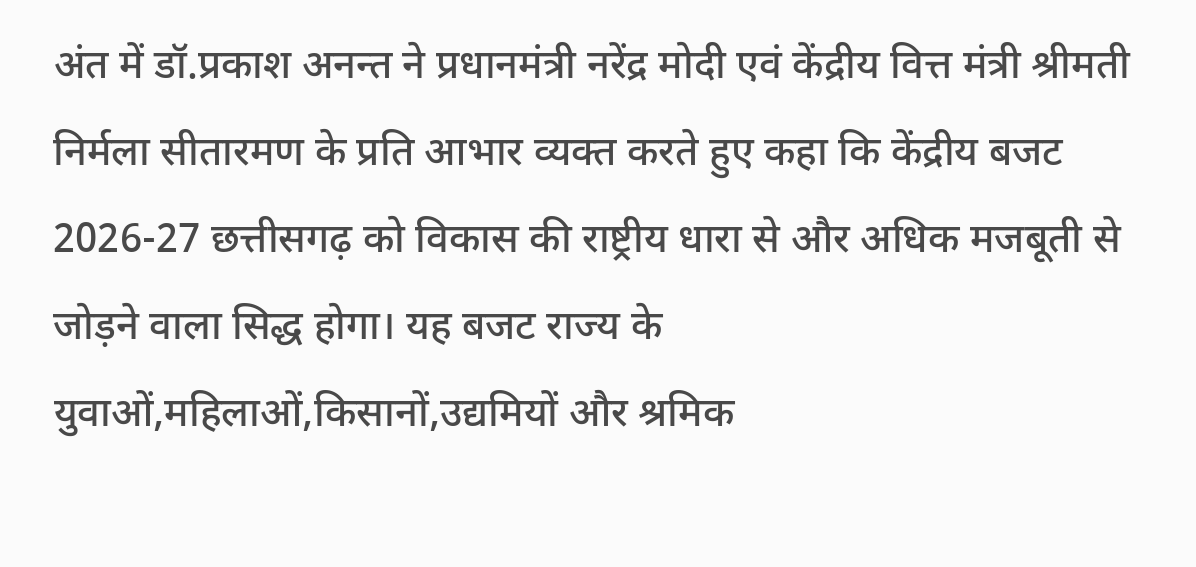अंत में डॉ.प्रकाश अनन्त ने प्रधानमंत्री नरेंद्र मोदी एवं केंद्रीय वित्त मंत्री श्रीमती निर्मला सीतारमण के प्रति आभार व्यक्त करते हुए कहा कि केंद्रीय बजट 2026-27 छत्तीसगढ़ को विकास की राष्ट्रीय धारा से और अधिक मजबूती से जोड़ने वाला सिद्ध होगा। यह बजट राज्य के युवाओं,महिलाओं,किसानों,उद्यमियों और श्रमिक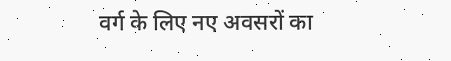वर्ग के लिए नए अवसरों का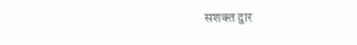सशक्त द्वार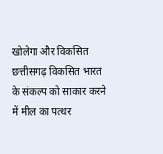खोलेगा और विकसित छत्तीसगढ़ विकसित भारत के संकल्प को साकार करने में मील का पत्थर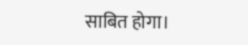साबित होगा।